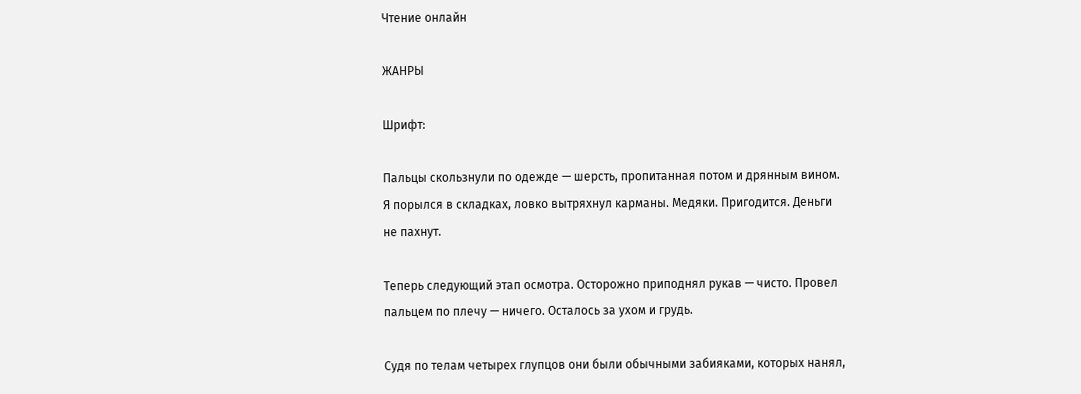Чтение онлайн

ЖАНРЫ

Шрифт:

Пальцы скользнули по одежде — шерсть, пропитанная потом и дрянным вином. Я порылся в складках, ловко вытряхнул карманы. Медяки. Пригодится. Деньги не пахнут.

Теперь следующий этап осмотра. Осторожно приподнял рукав — чисто. Провел пальцем по плечу — ничего. Осталось за ухом и грудь.

Судя по телам четырех глупцов они были обычными забияками, которых нанял,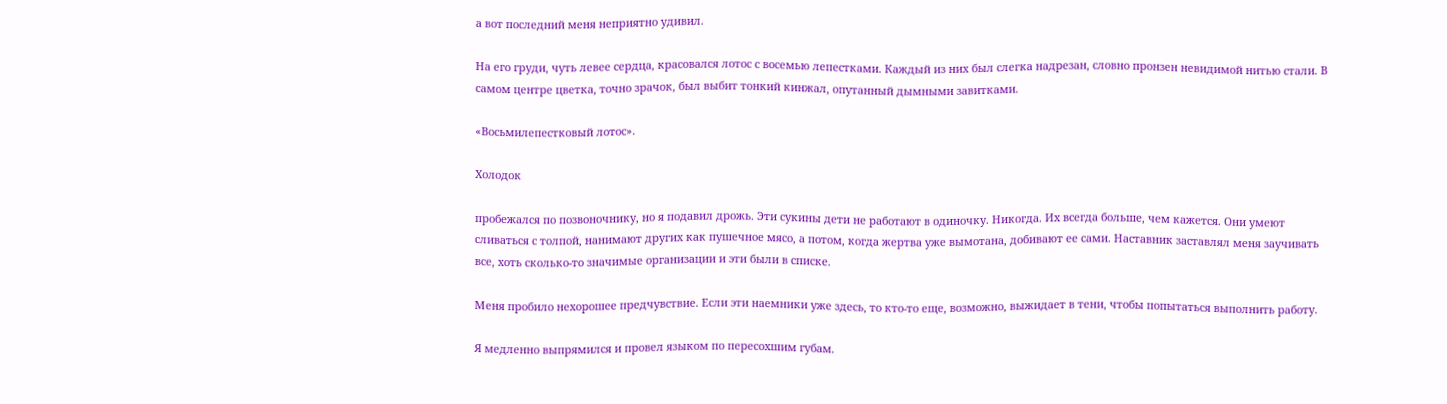а вот последний меня неприятно удивил.

На его груди, чуть левее сердца, красовался лотос с восемью лепестками. Каждый из них был слегка надрезан, словно пронзен невидимой нитью стали. В самом центре цветка, точно зрачок, был выбит тонкий кинжал, опутанный дымными завитками.

«Восьмилепестковый лотос».

Холодок

пробежался по позвоночнику, но я подавил дрожь. Эти сукины дети не работают в одиночку. Никогда. Их всегда больше, чем кажется. Они умеют сливаться с толпой, нанимают других как пушечное мясо, а потом, когда жертва уже вымотана, добивают ее сами. Наставник заставлял меня заучивать все, хоть сколько-то значимые организации и эти были в списке.

Меня пробило нехорошее предчувствие. Если эти наемники уже здесь, то кто-то еще, возможно, выжидает в тени, чтобы попытаться выполнить работу.

Я медленно выпрямился и провел языком по пересохшим губам.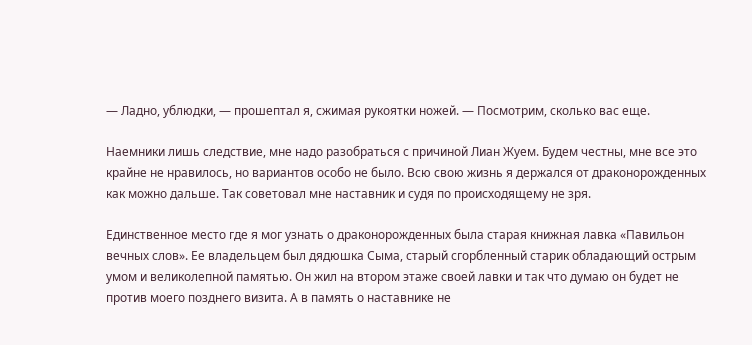— Ладно, ублюдки, — прошептал я, сжимая рукоятки ножей. — Посмотрим, сколько вас еще.

Наемники лишь следствие, мне надо разобраться с причиной Лиан Жуем. Будем честны, мне все это крайне не нравилось, но вариантов особо не было. Всю свою жизнь я держался от драконорожденных как можно дальше. Так советовал мне наставник и судя по происходящему не зря.

Единственное место где я мог узнать о драконорожденных была старая книжная лавка «Павильон вечных слов». Ее владельцем был дядюшка Сыма, старый сгорбленный старик обладающий острым умом и великолепной памятью. Он жил на втором этаже своей лавки и так что думаю он будет не против моего позднего визита. А в память о наставнике не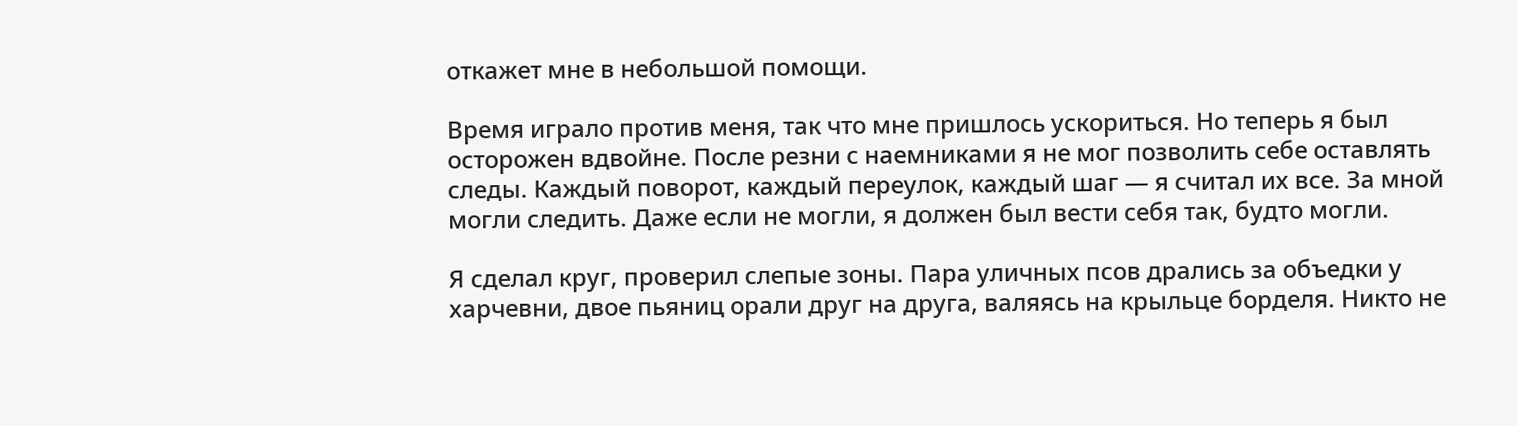откажет мне в небольшой помощи.

Время играло против меня, так что мне пришлось ускориться. Но теперь я был осторожен вдвойне. После резни с наемниками я не мог позволить себе оставлять следы. Каждый поворот, каждый переулок, каждый шаг — я считал их все. За мной могли следить. Даже если не могли, я должен был вести себя так, будто могли.

Я сделал круг, проверил слепые зоны. Пара уличных псов дрались за объедки у харчевни, двое пьяниц орали друг на друга, валяясь на крыльце борделя. Никто не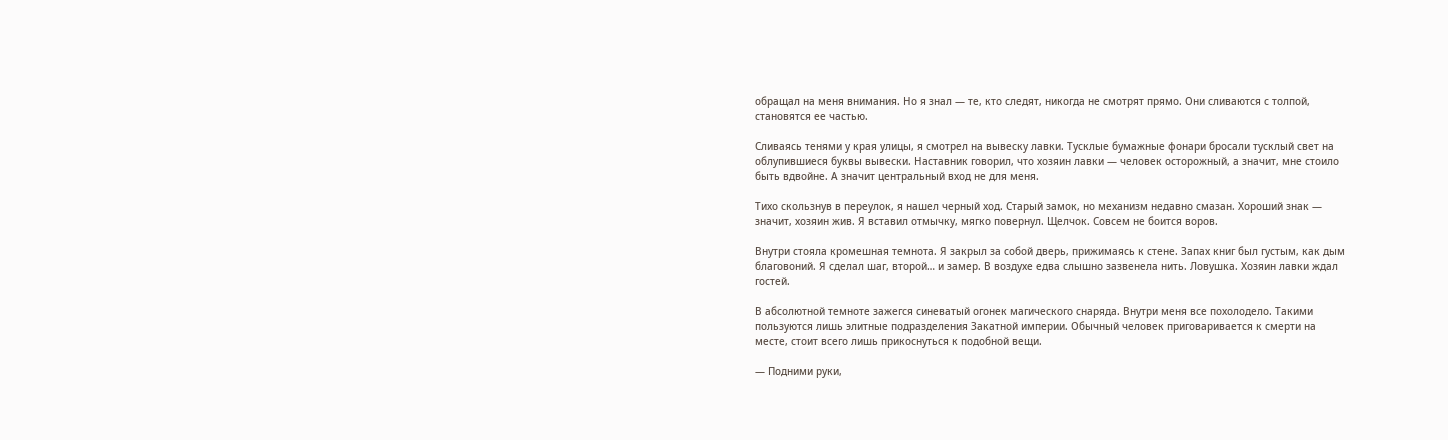обращал на меня внимания. Но я знал — те, кто следят, никогда не смотрят прямо. Они сливаются с толпой, становятся ее частью.

Сливаясь тенями у края улицы, я смотрел на вывеску лавки. Тусклые бумажные фонари бросали тусклый свет на облупившиеся буквы вывески. Наставник говорил, что хозяин лавки — человек осторожный, а значит, мне стоило быть вдвойне. А значит центральный вход не для меня.

Тихо скользнув в переулок, я нашел черный ход. Старый замок, но механизм недавно смазан. Хороший знак — значит, хозяин жив. Я вставил отмычку, мягко повернул. Щелчок. Совсем не боится воров.

Внутри стояла кромешная темнота. Я закрыл за собой дверь, прижимаясь к стене. Запах книг был густым, как дым благовоний. Я сделал шаг, второй… и замер. В воздухе едва слышно зазвенела нить. Ловушка. Хозяин лавки ждал гостей.

В абсолютной темноте зажегся синеватый огонек магического снаряда. Внутри меня все похолодело. Такими пользуются лишь элитные подразделения Закатной империи. Обычный человек приговаривается к смерти на месте, стоит всего лишь прикоснуться к подобной вещи.

— Подними руки,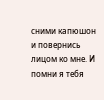сними капюшон и повернись лицом ко мне. И помни я тебя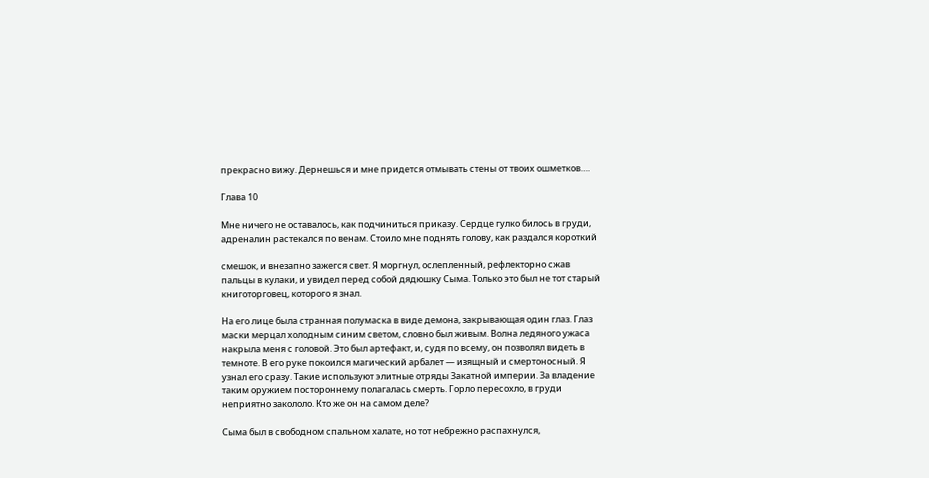прекрасно вижу. Дернешься и мне придется отмывать стены от твоих ошметков….

Глава 10

Мне ничего не оставалось, как подчиниться приказу. Сердце гулко билось в груди, адреналин растекался по венам. Стоило мне поднять голову, как раздался короткий

смешок, и внезапно зажегся свет. Я моргнул, ослепленный, рефлекторно сжав пальцы в кулаки, и увидел перед собой дядюшку Сыма. Только это был не тот старый книготорговец, которого я знал.

На его лице была странная полумаска в виде демона, закрывающая один глаз. Глаз маски мерцал холодным синим светом, словно был живым. Волна ледяного ужаса накрыла меня с головой. Это был артефакт, и, судя по всему, он позволял видеть в темноте. В его руке покоился магический арбалет — изящный и смертоносный. Я узнал его сразу. Такие используют элитные отряды Закатной империи. За владение таким оружием постороннему полагалась смерть. Горло пересохло, в груди неприятно закололо. Кто же он на самом деле?

Сыма был в свободном спальном халате, но тот небрежно распахнулся,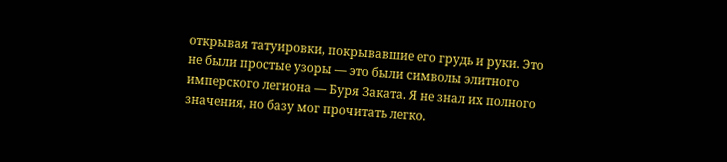открывая татуировки, покрывавшие его грудь и руки. Это не были простые узоры — это были символы элитного имперского легиона — Буря Заката. Я не знал их полного значения, но базу мог прочитать легко.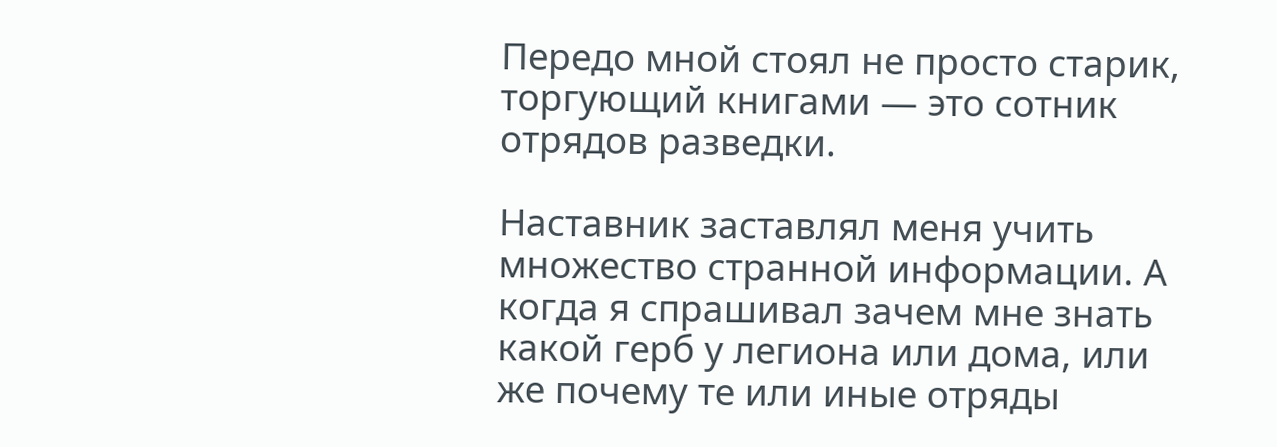Передо мной стоял не просто старик, торгующий книгами — это сотник отрядов разведки.

Наставник заставлял меня учить множество странной информации. А когда я спрашивал зачем мне знать какой герб у легиона или дома, или же почему те или иные отряды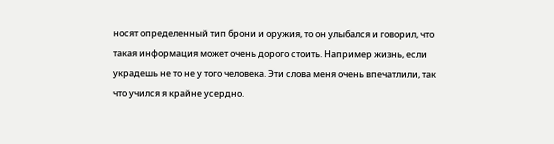носят определенный тип брони и оружия, то он улыбался и говорил, что такая информация может очень дорого стоить. Например жизнь, если украдешь не то не у того человека. Эти слова меня очень впечатлили, так что учился я крайне усердно.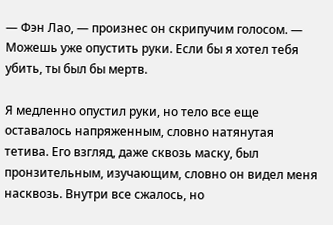— Фэн Лао, — произнес он скрипучим голосом. — Можешь уже опустить руки. Если бы я хотел тебя убить, ты был бы мертв.

Я медленно опустил руки, но тело все еще оставалось напряженным, словно натянутая тетива. Его взгляд, даже сквозь маску, был пронзительным, изучающим, словно он видел меня насквозь. Внутри все сжалось, но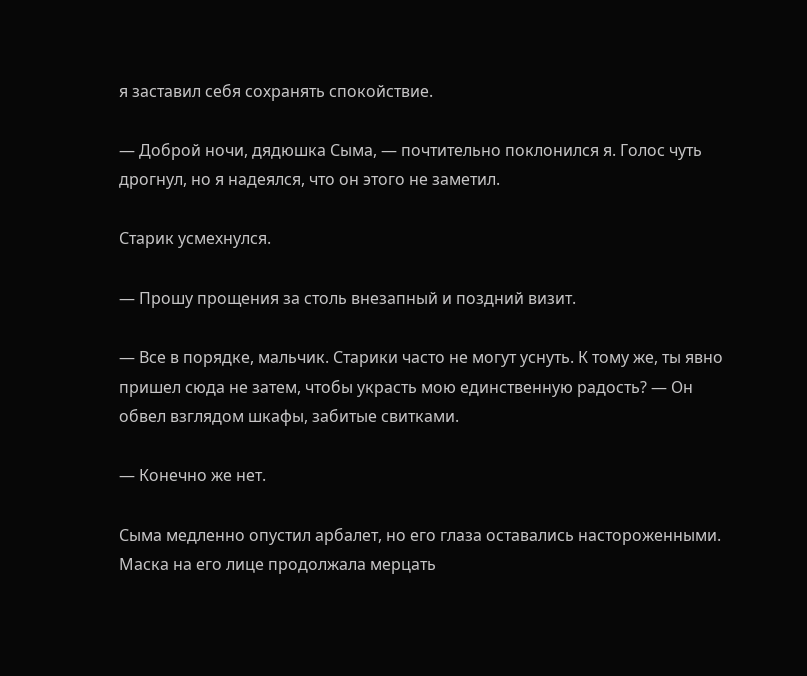я заставил себя сохранять спокойствие.

— Доброй ночи, дядюшка Сыма, — почтительно поклонился я. Голос чуть дрогнул, но я надеялся, что он этого не заметил.

Старик усмехнулся.

— Прошу прощения за столь внезапный и поздний визит.

— Все в порядке, мальчик. Старики часто не могут уснуть. К тому же, ты явно пришел сюда не затем, чтобы украсть мою единственную радость? — Он обвел взглядом шкафы, забитые свитками.

— Конечно же нет.

Сыма медленно опустил арбалет, но его глаза оставались настороженными. Маска на его лице продолжала мерцать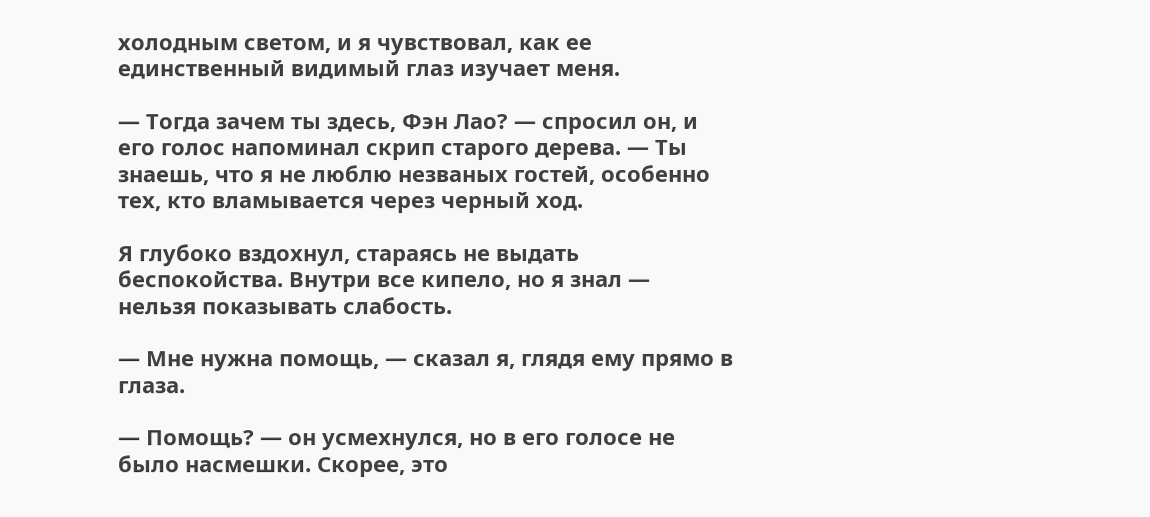холодным светом, и я чувствовал, как ее единственный видимый глаз изучает меня.

— Тогда зачем ты здесь, Фэн Лао? — спросил он, и его голос напоминал скрип старого дерева. — Ты знаешь, что я не люблю незваных гостей, особенно тех, кто вламывается через черный ход.

Я глубоко вздохнул, стараясь не выдать беспокойства. Внутри все кипело, но я знал — нельзя показывать слабость.

— Мне нужна помощь, — сказал я, глядя ему прямо в глаза.

— Помощь? — он усмехнулся, но в его голосе не было насмешки. Скорее, это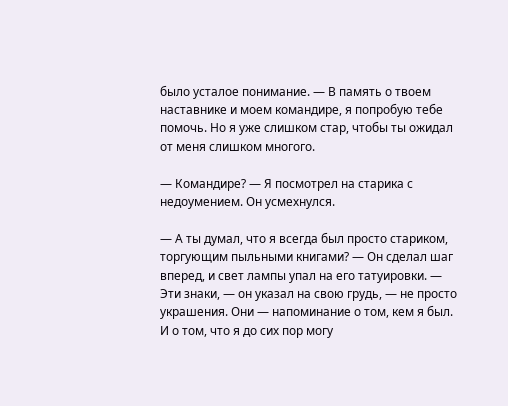было усталое понимание. — В память о твоем наставнике и моем командире, я попробую тебе помочь. Но я уже слишком стар, чтобы ты ожидал от меня слишком многого.

— Командире? — Я посмотрел на старика с недоумением. Он усмехнулся.

— А ты думал, что я всегда был просто стариком, торгующим пыльными книгами? — Он сделал шаг вперед, и свет лампы упал на его татуировки. — Эти знаки, — он указал на свою грудь, — не просто украшения. Они — напоминание о том, кем я был. И о том, что я до сих пор могу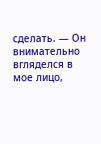сделать. — Он внимательно вгляделся в мое лицо,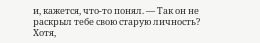и, кажется, что-то понял. — Так он не раскрыл тебе свою старую личность? Хотя,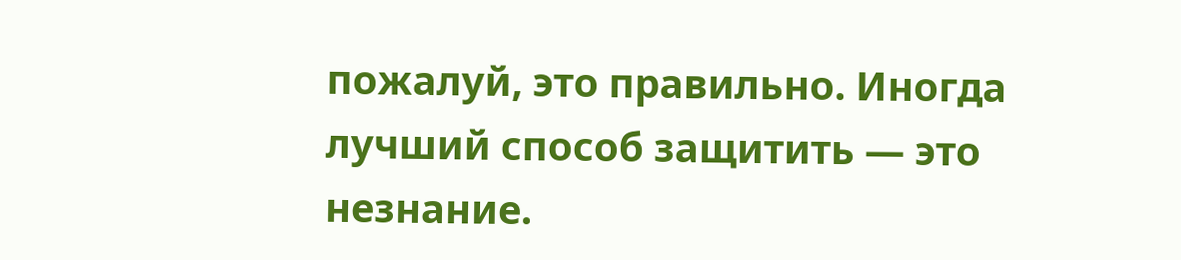пожалуй, это правильно. Иногда лучший способ защитить — это незнание.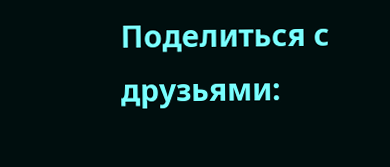Поделиться с друзьями: